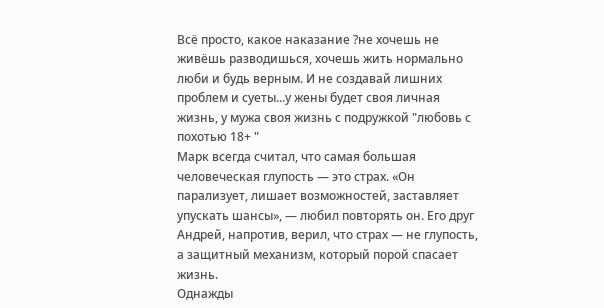Всё просто, какое наказание ?не хочешь не живёшь разводишься, хочешь жить нормально люби и будь верным. И не создавай лишних проблем и суеты...у жены будет своя личная жизнь, у мужа своя жизнь с подружкой "любовь с похотью 18+ "
Марк всегда считал, что самая большая человеческая глупость — это страх. «Он парализует, лишает возможностей, заставляет упускать шансы», — любил повторять он. Его друг Андрей, напротив, верил, что страх — не глупость, а защитный механизм, который порой спасает жизнь.
Однажды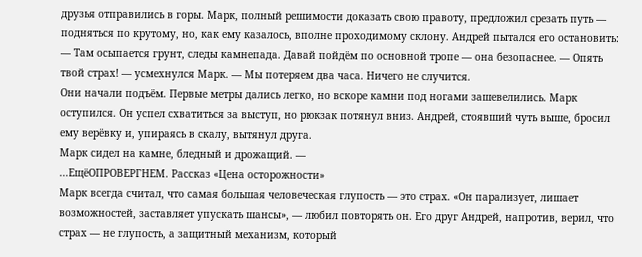друзья отправились в горы. Марк, полный решимости доказать свою правоту, предложил срезать путь — подняться по крутому, но, как ему казалось, вполне проходимому склону. Андрей пытался его остановить:
— Там осыпается грунт, следы камнепада. Давай пойдём по основной тропе — она безопаснее. — Опять твой страх! — усмехнулся Марк. — Мы потеряем два часа. Ничего не случится.
Они начали подъём. Первые метры дались легко, но вскоре камни под ногами зашевелились. Марк оступился. Он успел схватиться за выступ, но рюкзак потянул вниз. Андрей, стоявший чуть выше, бросил ему верёвку и, упираясь в скалу, вытянул друга.
Марк сидел на камне, бледный и дрожащий. —
...ЕщёОПРОВЕРГНЕМ. Рассказ «Цена осторожности»
Марк всегда считал, что самая большая человеческая глупость — это страх. «Он парализует, лишает возможностей, заставляет упускать шансы», — любил повторять он. Его друг Андрей, напротив, верил, что страх — не глупость, а защитный механизм, который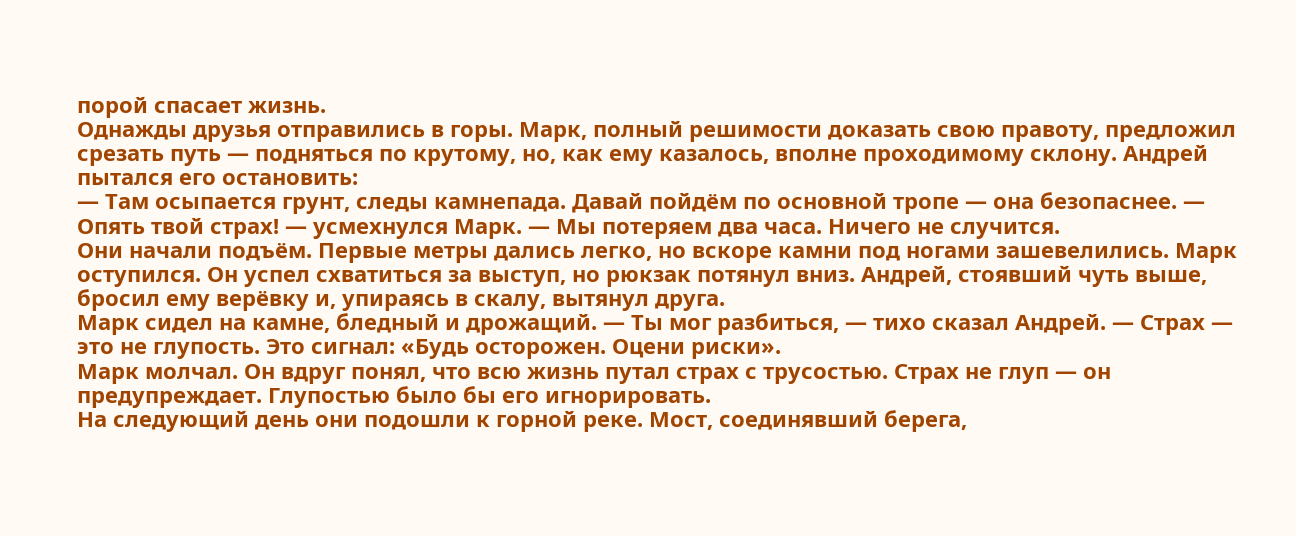порой спасает жизнь.
Однажды друзья отправились в горы. Марк, полный решимости доказать свою правоту, предложил срезать путь — подняться по крутому, но, как ему казалось, вполне проходимому склону. Андрей пытался его остановить:
— Там осыпается грунт, следы камнепада. Давай пойдём по основной тропе — она безопаснее. — Опять твой страх! — усмехнулся Марк. — Мы потеряем два часа. Ничего не случится.
Они начали подъём. Первые метры дались легко, но вскоре камни под ногами зашевелились. Марк оступился. Он успел схватиться за выступ, но рюкзак потянул вниз. Андрей, стоявший чуть выше, бросил ему верёвку и, упираясь в скалу, вытянул друга.
Марк сидел на камне, бледный и дрожащий. — Ты мог разбиться, — тихо сказал Андрей. — Страх — это не глупость. Это сигнал: «Будь осторожен. Оцени риски».
Марк молчал. Он вдруг понял, что всю жизнь путал страх с трусостью. Страх не глуп — он предупреждает. Глупостью было бы его игнорировать.
На следующий день они подошли к горной реке. Мост, соединявший берега,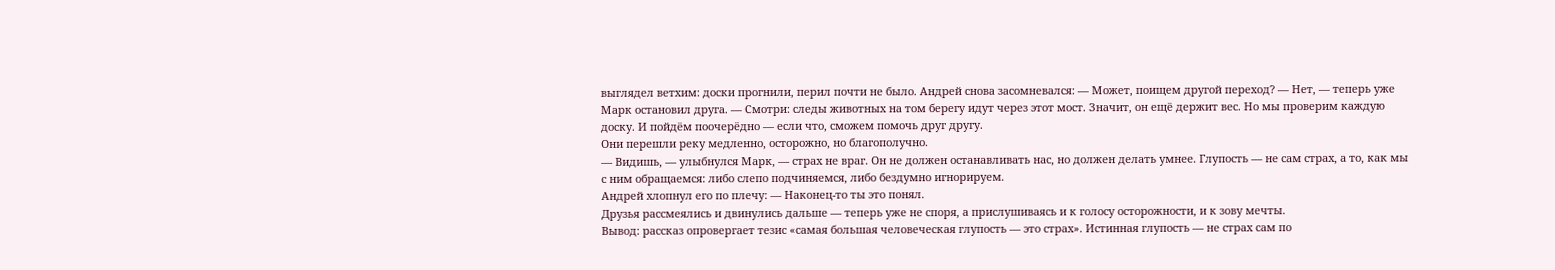выглядел ветхим: доски прогнили, перил почти не было. Андрей снова засомневался: — Может, поищем другой переход? — Нет, — теперь уже Марк остановил друга. — Смотри: следы животных на том берегу идут через этот мост. Значит, он ещё держит вес. Но мы проверим каждую доску. И пойдём поочерёдно — если что, сможем помочь друг другу.
Они перешли реку медленно, осторожно, но благополучно.
— Видишь, — улыбнулся Марк, — страх не враг. Он не должен останавливать нас, но должен делать умнее. Глупость — не сам страх, а то, как мы с ним обращаемся: либо слепо подчиняемся, либо бездумно игнорируем.
Андрей хлопнул его по плечу: — Наконец-то ты это понял.
Друзья рассмеялись и двинулись дальше — теперь уже не споря, а прислушиваясь и к голосу осторожности, и к зову мечты.
Вывод: рассказ опровергает тезис «самая большая человеческая глупость — это страх». Истинная глупость — не страх сам по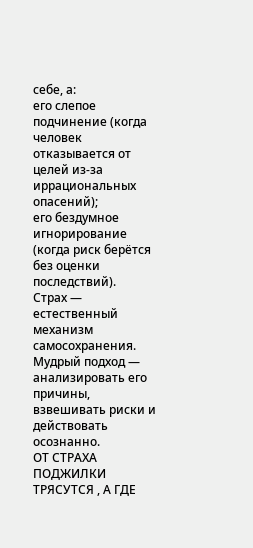себе, а:
его слепое подчинение (когда человек отказывается от целей из‑за иррациональных опасений);
его бездумное игнорирование (когда риск берётся без оценки последствий).
Страх — естественный механизм самосохранения. Мудрый подход — анализировать его причины, взвешивать риски и действовать осознанно.
ОТ СТРАХА ПОДЖИЛКИ ТРЯСУТСЯ , А ГДЕ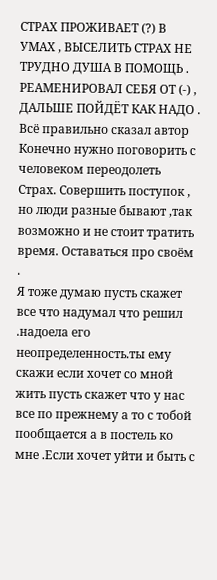СТРАХ ПРОЖИВАЕТ (?) В УМАХ , ВЫСЕЛИТЬ СТРАХ НЕ ТРУДНО ДУША В ПОМОЩЬ . РЕАМЕНИРОВАЛ СЕБЯ ОТ (-) , ДАЛЬШЕ ПОЙДЁТ КАК НАДО .
Всё правильно сказал автор Конечно нужно поговорить с человеком переодолеть Страх. Совершить поступок , но люди разные бывают ,так возможно и не стоит тратить время. Оставаться про своём .
Я тоже думаю пусть скажет все что надумал что решил .надоела его неопределенность.ты ему скажи если хочет со мной жить пусть скажет что у нас все по прежнему а то с тобой пообщается а в постель ко мне .Если хочет уйти и быть с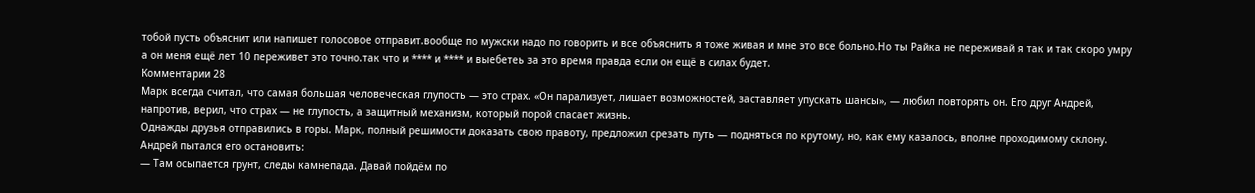тобой пусть объяснит или напишет голосовое отправит.вообще по мужски надо по говорить и все объяснить я тоже живая и мне это все больно.Но ты Райка не переживай я так и так скоро умру а он меня ещё лет 10 переживет это точно.так что и **** и **** и выебетеь за это время правда если он ещё в силах будет.
Комментарии 28
Марк всегда считал, что самая большая человеческая глупость — это страх. «Он парализует, лишает возможностей, заставляет упускать шансы», — любил повторять он. Его друг Андрей, напротив, верил, что страх — не глупость, а защитный механизм, который порой спасает жизнь.
Однажды друзья отправились в горы. Марк, полный решимости доказать свою правоту, предложил срезать путь — подняться по крутому, но, как ему казалось, вполне проходимому склону. Андрей пытался его остановить:
— Там осыпается грунт, следы камнепада. Давай пойдём по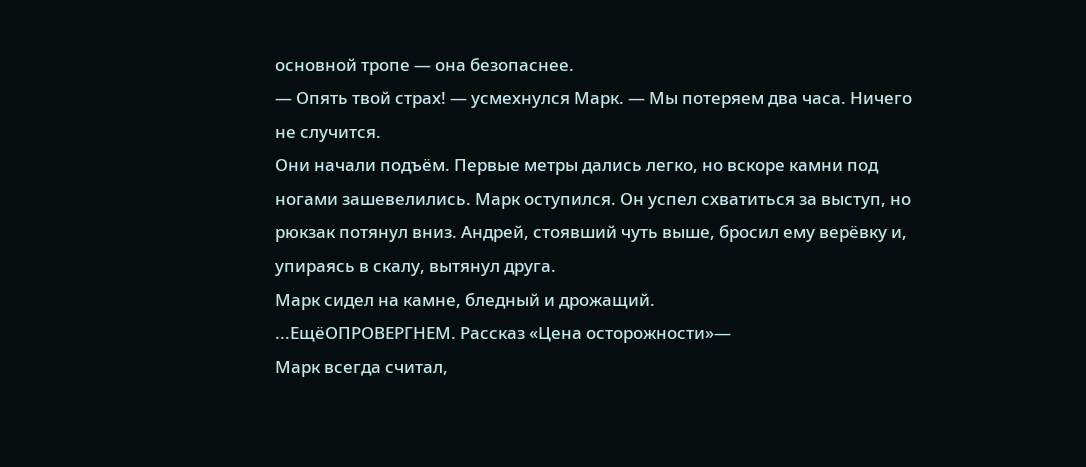основной тропе — она безопаснее.
— Опять твой страх! — усмехнулся Марк. — Мы потеряем два часа. Ничего не случится.
Они начали подъём. Первые метры дались легко, но вскоре камни под ногами зашевелились. Марк оступился. Он успел схватиться за выступ, но рюкзак потянул вниз. Андрей, стоявший чуть выше, бросил ему верёвку и, упираясь в скалу, вытянул друга.
Марк сидел на камне, бледный и дрожащий.
...ЕщёОПРОВЕРГНЕМ. Рассказ «Цена осторожности»—
Марк всегда считал,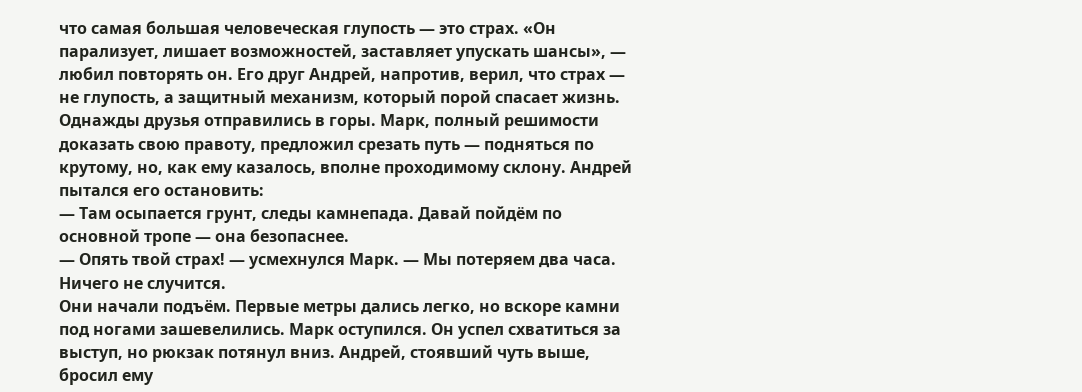что самая большая человеческая глупость — это страх. «Он парализует, лишает возможностей, заставляет упускать шансы», — любил повторять он. Его друг Андрей, напротив, верил, что страх — не глупость, а защитный механизм, который порой спасает жизнь.
Однажды друзья отправились в горы. Марк, полный решимости доказать свою правоту, предложил срезать путь — подняться по крутому, но, как ему казалось, вполне проходимому склону. Андрей пытался его остановить:
— Там осыпается грунт, следы камнепада. Давай пойдём по основной тропе — она безопаснее.
— Опять твой страх! — усмехнулся Марк. — Мы потеряем два часа. Ничего не случится.
Они начали подъём. Первые метры дались легко, но вскоре камни под ногами зашевелились. Марк оступился. Он успел схватиться за выступ, но рюкзак потянул вниз. Андрей, стоявший чуть выше, бросил ему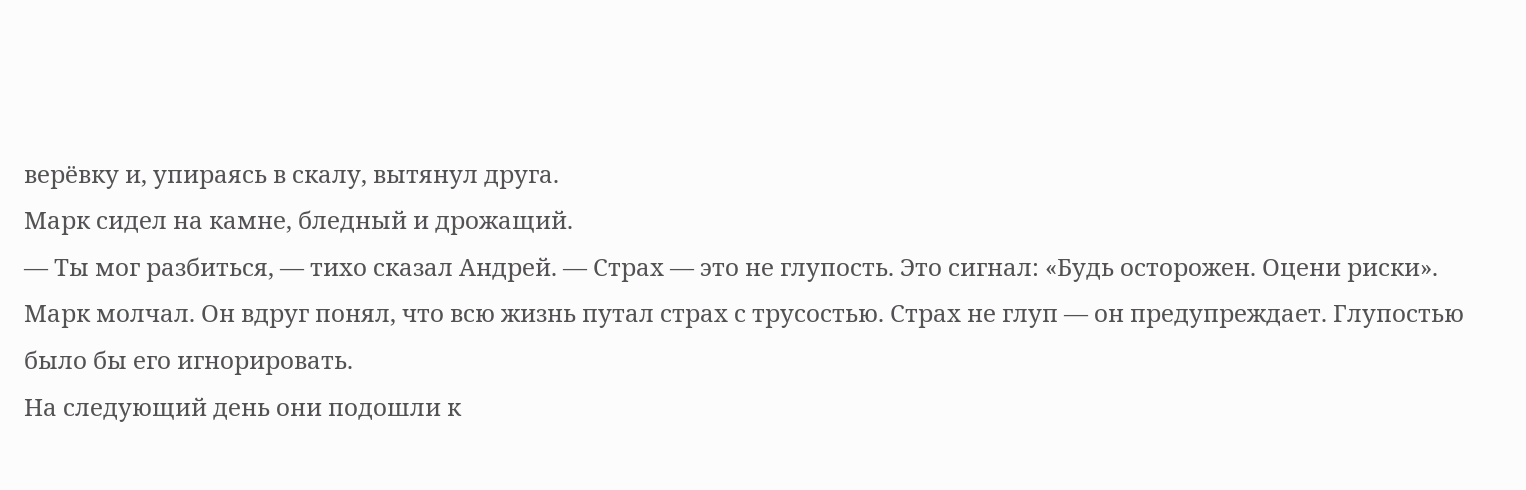верёвку и, упираясь в скалу, вытянул друга.
Марк сидел на камне, бледный и дрожащий.
— Ты мог разбиться, — тихо сказал Андрей. — Страх — это не глупость. Это сигнал: «Будь осторожен. Оцени риски».
Марк молчал. Он вдруг понял, что всю жизнь путал страх с трусостью. Страх не глуп — он предупреждает. Глупостью было бы его игнорировать.
На следующий день они подошли к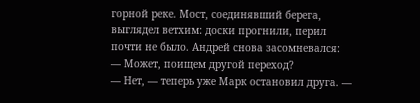горной реке. Мост, соединявший берега, выглядел ветхим: доски прогнили, перил почти не было. Андрей снова засомневался:
— Может, поищем другой переход?
— Нет, — теперь уже Марк остановил друга. —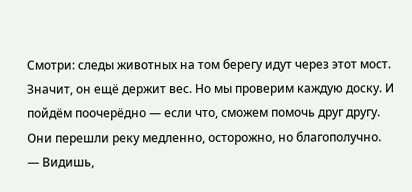Смотри: следы животных на том берегу идут через этот мост. Значит, он ещё держит вес. Но мы проверим каждую доску. И пойдём поочерёдно — если что, сможем помочь друг другу.
Они перешли реку медленно, осторожно, но благополучно.
— Видишь,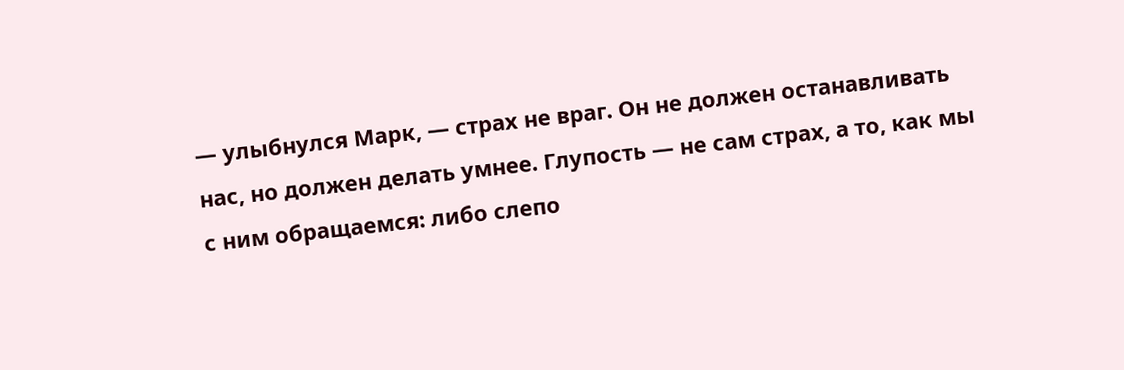— улыбнулся Марк, — страх не враг. Он не должен останавливать нас, но должен делать умнее. Глупость — не сам страх, а то, как мы с ним обращаемся: либо слепо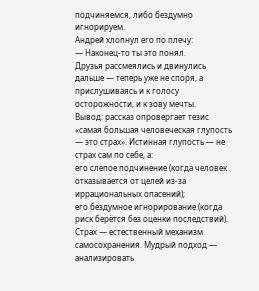подчиняемся, либо бездумно игнорируем.
Андрей хлопнул его по плечу:
— Наконец-то ты это понял.
Друзья рассмеялись и двинулись дальше — теперь уже не споря, а прислушиваясь и к голосу осторожности, и к зову мечты.
Вывод: рассказ опровергает тезис «самая большая человеческая глупость — это страх». Истинная глупость — не страх сам по себе, а:
его слепое подчинение (когда человек отказывается от целей из‑за иррациональных опасений);
его бездумное игнорирование (когда риск берётся без оценки последствий).
Страх — естественный механизм самосохранения. Мудрый подход — анализировать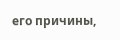его причины,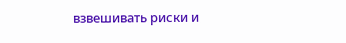взвешивать риски и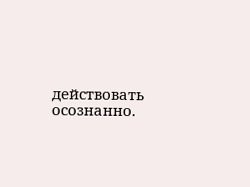действовать осознанно.